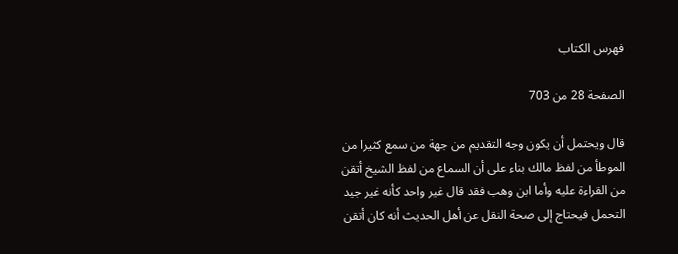فهرس الكتاب

الصفحة 28 من 703

قال ويحتمل أن يكون وجه التقديم من جهة من سمع كثيرا من الموطأ من لفظ مالك بناء على أن السماع من لفظ الشيخ أتقن من القراءة عليه وأما ابن وهب فقد قال غير واحد كأنه غير جيد التحمل فيحتاج إلى صحة النقل عن أهل الحديث أنه كان أتقن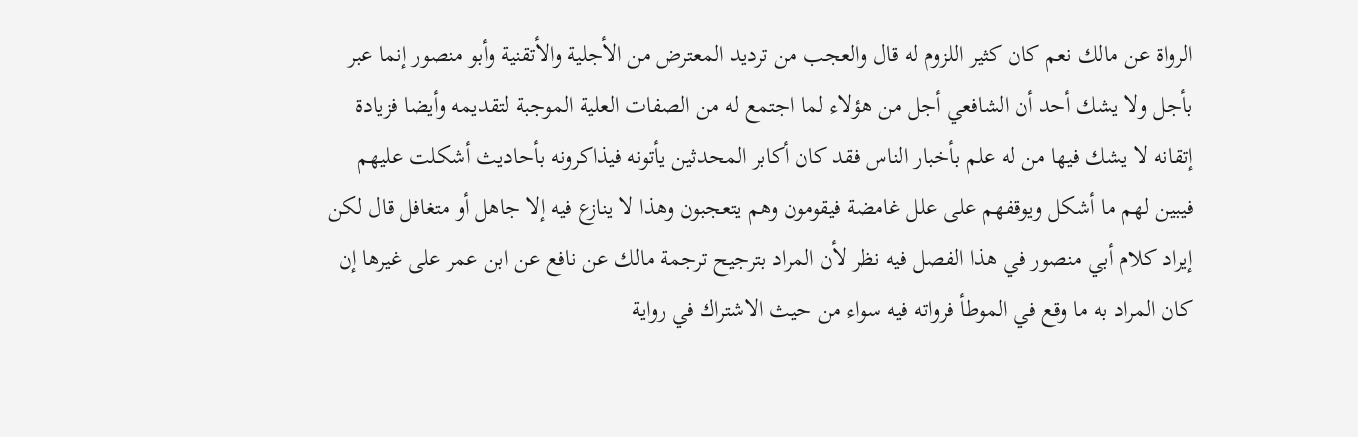الرواة عن مالك نعم كان كثير اللزوم له قال والعجب من ترديد المعترض من الأجلية والأتقنية وأبو منصور إنما عبر بأجل ولا يشك أحد أن الشافعي أجل من هؤلاء لما اجتمع له من الصفات العلية الموجبة لتقديمه وأيضا فزيادة إتقانه لا يشك فيها من له علم بأخبار الناس فقد كان أكابر المحدثين يأتونه فيذاكرونه بأحاديث أشكلت عليهم فيبين لهم ما أشكل ويوقفهم على علل غامضة فيقومون وهم يتعجبون وهذا لا ينازع فيه إلا جاهل أو متغافل قال لكن إيراد كلام أبي منصور في هذا الفصل فيه نظر لأن المراد بترجيح ترجمة مالك عن نافع عن ابن عمر على غيرها إن كان المراد به ما وقع في الموطأ فرواته فيه سواء من حيث الاشتراك في رواية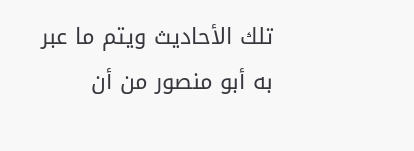تلك الأحاديث ويتم ما عبر به أبو منصور من أن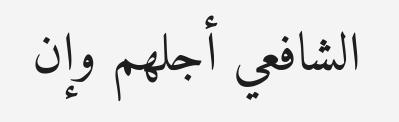الشافعي أجلهم وإن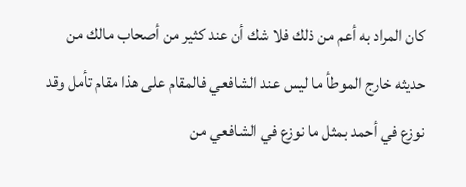كان المراد به أعم من ذلك فلا شك أن عند كثير من أصحاب مالك من حديثه خارج الموطأ ما ليس عند الشافعي فالمقام على هذا مقام تأمل وقد نوزع في أحمد بمثل ما نوزع في الشافعي من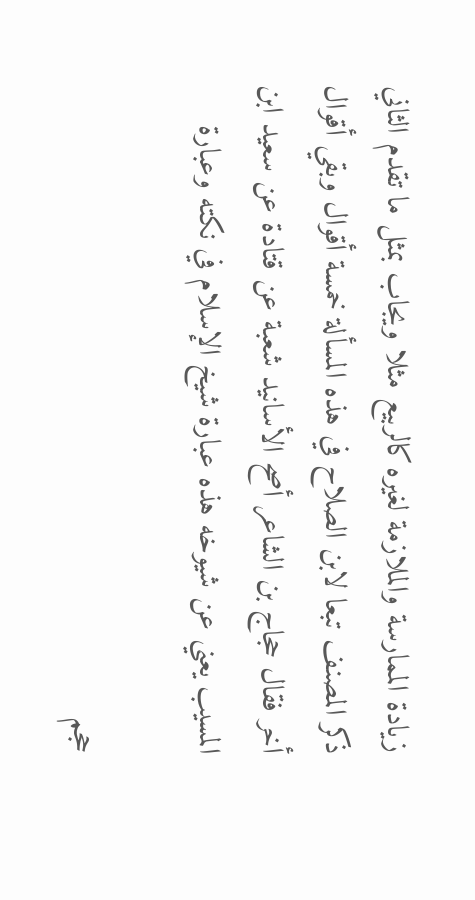زيادة الممارسة والملازمة لغيره كالربيع مثلا ويجاب بمثل ما تقدم الثاني ذكر المصنف تبعا لابن الصلاح في هذه المسألة خمسة أقوال وبقي أقوال أخر فقال حجاج بن الشاعر أصح الأسانيد شعبة عن قتادة عن سعيد ابن المسيب يعني عن شيوخه هذه عبارة شيخ الإسلام في نكته وعبارة

حجم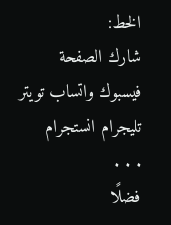الخط:
شارك الصفحة
فيسبوك واتساب تويتر تليجرام انستجرام
. . .
فضلًا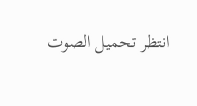انتظر تحميل الصوت